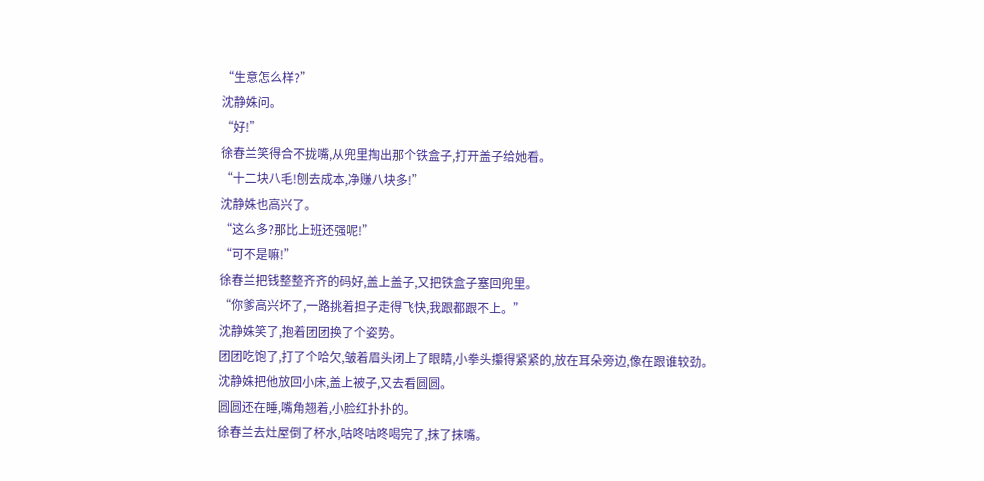“生意怎么样?”
沈静姝问。
“好!”
徐春兰笑得合不拢嘴,从兜里掏出那个铁盒子,打开盖子给她看。
“十二块八毛!刨去成本,净赚八块多!”
沈静姝也高兴了。
“这么多?那比上班还强呢!”
“可不是嘛!”
徐春兰把钱整整齐齐的码好,盖上盖子,又把铁盒子塞回兜里。
“你爹高兴坏了,一路挑着担子走得飞快,我跟都跟不上。”
沈静姝笑了,抱着团团换了个姿势。
团团吃饱了,打了个哈欠,皱着眉头闭上了眼睛,小拳头攥得紧紧的,放在耳朵旁边,像在跟谁较劲。
沈静姝把他放回小床,盖上被子,又去看圆圆。
圆圆还在睡,嘴角翘着,小脸红扑扑的。
徐春兰去灶屋倒了杯水,咕咚咕咚喝完了,抹了抹嘴。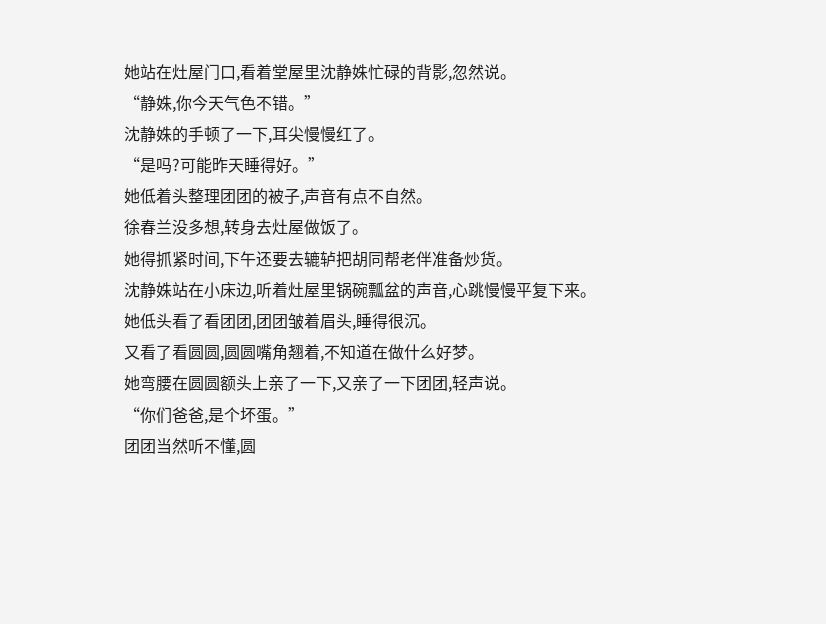她站在灶屋门口,看着堂屋里沈静姝忙碌的背影,忽然说。
“静姝,你今天气色不错。”
沈静姝的手顿了一下,耳尖慢慢红了。
“是吗?可能昨天睡得好。”
她低着头整理团团的被子,声音有点不自然。
徐春兰没多想,转身去灶屋做饭了。
她得抓紧时间,下午还要去辘轳把胡同帮老伴准备炒货。
沈静姝站在小床边,听着灶屋里锅碗瓢盆的声音,心跳慢慢平复下来。
她低头看了看团团,团团皱着眉头,睡得很沉。
又看了看圆圆,圆圆嘴角翘着,不知道在做什么好梦。
她弯腰在圆圆额头上亲了一下,又亲了一下团团,轻声说。
“你们爸爸,是个坏蛋。”
团团当然听不懂,圆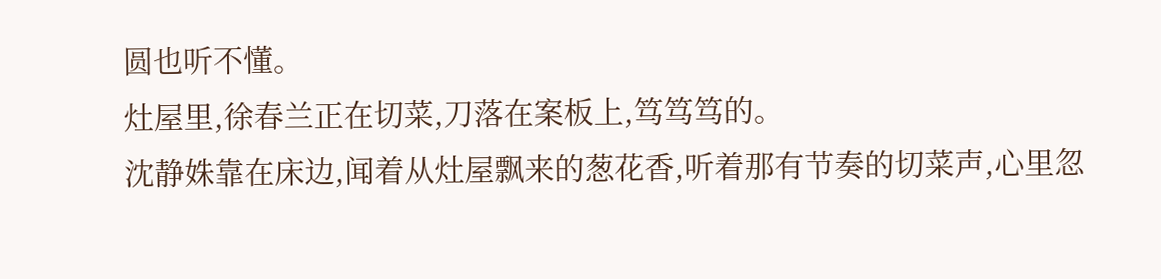圆也听不懂。
灶屋里,徐春兰正在切菜,刀落在案板上,笃笃笃的。
沈静姝靠在床边,闻着从灶屋飘来的葱花香,听着那有节奏的切菜声,心里忽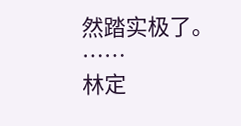然踏实极了。
……
林定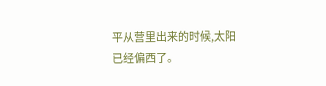平从营里出来的时候,太阳已经偏西了。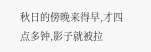秋日的傍晚来得早,才四点多钟,影子就被拉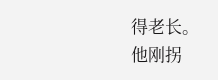得老长。
他刚拐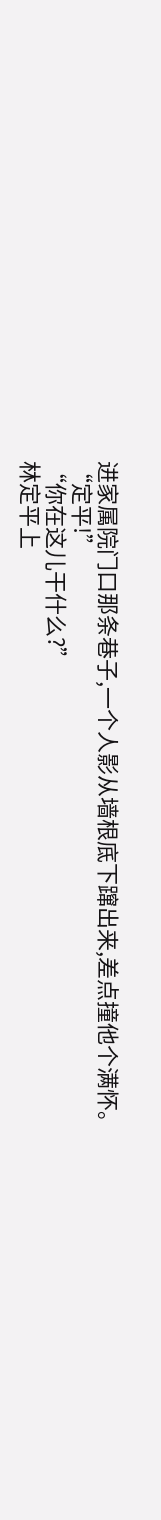进家属院门口那条巷子,一个人影从墙根底下蹿出来,差点撞他个满怀。
“定平!”
“你在这儿干什么?”
林定平上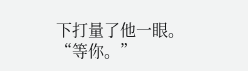下打量了他一眼。
“等你。”